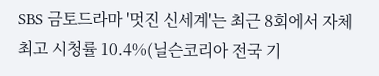SBS 금토드라마 '멋진 신세계'는 최근 8회에서 자체 최고 시청률 10.4%(닐슨코리아 전국 기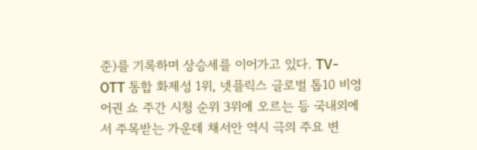준)를 기록하며 상승세를 이어가고 있다. TV-OTT 통합 화제성 1위, 넷플릭스 글로벌 톱10 비영어권 쇼 주간 시청 순위 3위에 오르는 등 국내외에서 주목받는 가운데 채서안 역시 극의 주요 변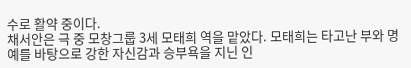수로 활약 중이다.
채서안은 극 중 모창그룹 3세 모태희 역을 맡았다. 모태희는 타고난 부와 명예를 바탕으로 강한 자신감과 승부욕을 지닌 인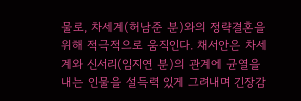물로, 차세계(허남준 분)와의 정략결혼을 위해 적극적으로 움직인다. 채서안은 차세계와 신서리(임지연 분)의 관계에 균열을 내는 인물을 설득력 있게 그려내며 긴장감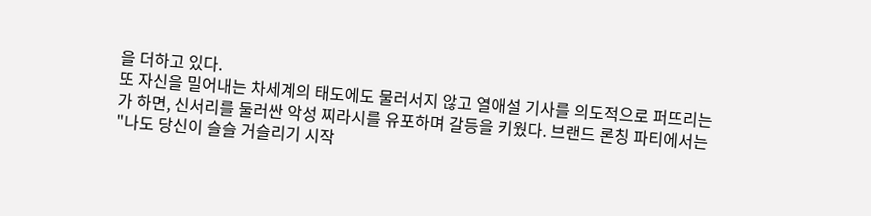을 더하고 있다.
또 자신을 밀어내는 차세계의 태도에도 물러서지 않고 열애설 기사를 의도적으로 퍼뜨리는가 하면, 신서리를 둘러싼 악성 찌라시를 유포하며 갈등을 키웠다. 브랜드 론칭 파티에서는 "나도 당신이 슬슬 거슬리기 시작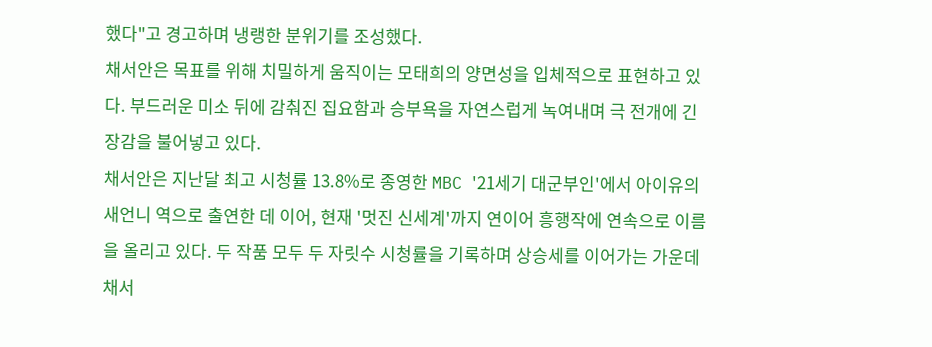했다"고 경고하며 냉랭한 분위기를 조성했다.
채서안은 목표를 위해 치밀하게 움직이는 모태희의 양면성을 입체적으로 표현하고 있다. 부드러운 미소 뒤에 감춰진 집요함과 승부욕을 자연스럽게 녹여내며 극 전개에 긴장감을 불어넣고 있다.
채서안은 지난달 최고 시청률 13.8%로 종영한 MBC '21세기 대군부인'에서 아이유의 새언니 역으로 출연한 데 이어, 현재 '멋진 신세계'까지 연이어 흥행작에 연속으로 이름을 올리고 있다. 두 작품 모두 두 자릿수 시청률을 기록하며 상승세를 이어가는 가운데 채서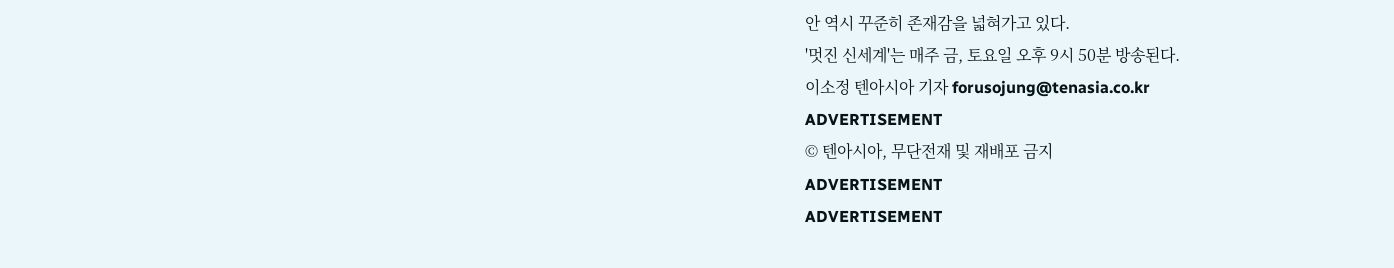안 역시 꾸준히 존재감을 넓혀가고 있다.
'멋진 신세계'는 매주 금, 토요일 오후 9시 50분 방송된다.
이소정 텐아시아 기자 forusojung@tenasia.co.kr
ADVERTISEMENT
© 텐아시아, 무단전재 및 재배포 금지
ADVERTISEMENT
ADVERTISEMENT